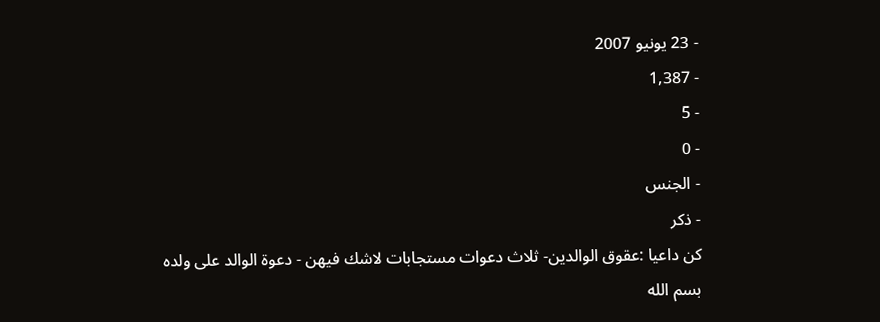- 23 يونيو 2007
- 1,387
- 5
- 0
- الجنس
- ذكر
كن داعيا :عقوق الوالدين- ثلاث دعوات مستجابات لاشك فيهن - دعوة الوالد على ولده
بسم الله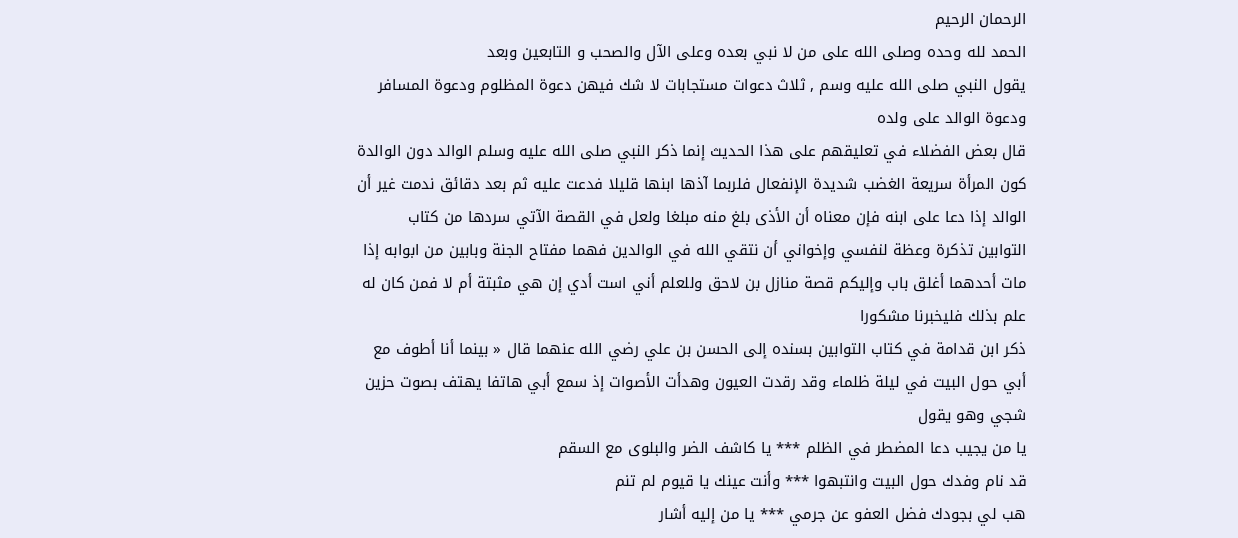الرحمان الرحيم
الحمد لله وحده وصلى الله على من لا نبي بعده وعلى الآل والصحب و التابعين وبعد
يقول النبي صلى الله عليه وسم , ثلاث دعوات مستجابات لا شك فيهن دعوة المظلوم ودعوة المسافر ودعوة الوالد على ولده
قال بعض الفضلاء في تعليقهم على هذا الحديث إنما ذكر النبي صلى الله عليه وسلم الوالد دون الوالدة كون المرأة سريعة الغضب شديدة الإنفعال فلربما آذها ابنها قليلا فدعت عليه ثم بعد دقائق ندمت غير أن الوالد إذا دعا على ابنه فإن معناه أن الأذى بلغ منه مبلغا ولعل في القصة الآتي سردها من كتاب التوابين تذكرة وعظة لنفسي وإخواني أن نتقي الله في الوالدين فهما مفتاح الجنة وبابين من ابوابه إذا مات أحدهما أغلق باب وإليكم قصة منازل بن لاحق وللعلم أني است أدي إن هي مثبتة أم لا فمن كان له علم بذلك فليخبرنا مشكورا
ذكر ابن قدامة في كتاب التوابين بسنده إلى الحسن بن علي رضي الله عنهما قال « بينما أنا أطوف مع أبي حول البيت في ليلة ظلماء وقد رقدت العيون وهدأت الأصوات إذ سمع أبي هاتفا يهتف بصوت حزين شجي وهو يقول
يا من يجيب دعا المضطر في الظلم *** يا كاشف الضر والبلوى مع السقم
قد نام وفدك حول البيت وانتبهوا *** وأنت عينك يا قيوم لم تنم
هب لي بجودك فضل العفو عن جرمي *** يا من إليه أشار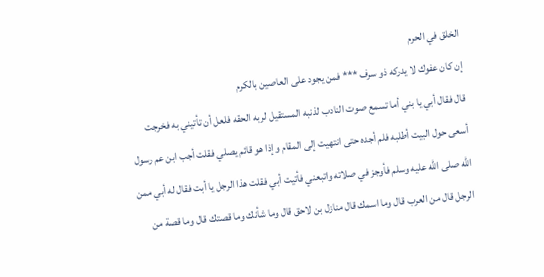الخلق في الحرم
إن كان عفوك لا يدركه ذو سرف *** فمن يجود على العاصين بالكرم
قال فقال أبي يا بني أما تسمع صوت النادب لذنبه المستقيل لربه الحقه فلعل أن تأتيني به فخرجت أسعى حول البيت أطلبه فلم أجده حتى انتهيت إلى المقام وإذا هو قائم يصلي فقلت أجب ابن عم رسول الله صلى الله عليه وسلم فأوجز في صلاته واتبعني فأتيت أبي فقلت هذا الرجل يا أبت فقال له أبي ممن الرجل قال من العرب قال وما اسمك قال منازل بن لاحق قال وما شأنك وما قصتك قال وما قصة من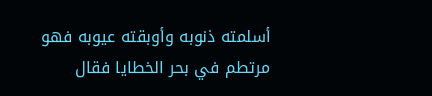أسلمته ذنوبه وأوبقته عيوبه فهو مرتطم في بحر الخطايا فقال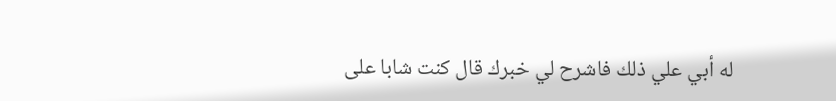له أبي علي ذلك فاشرح لي خبرك قال كنت شابا على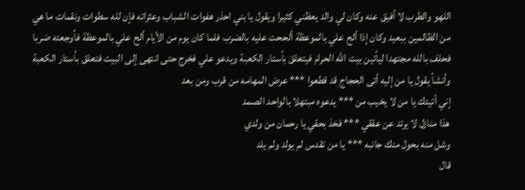اللهو والطرب لا أفيق عنه وكان لي والد يعظني كثيرا ويقول يا بني احذر هفوات الشباب وعثراته فإن لله سطوات ونقمات ما هي من الظالمين ببعيد وكان إذا ألح علي بالموعظة ألححت عليه بالضرب فلما كان يوم من الأيام ألح علي بالموعظة فأوجعته ضربا فحلف بالله مجتهدا ليأتين بيت الله الحرام فيتعلق بأستار الكعبة ويدعو علي فخرج حتى انتهى إلى البيت فتعلق بأستار الكعبة وأنشأ يقول يا من إليه أتى الحجاج قد قطعوا *** عرض المهامه من قرب ومن بعد
إني أتيتك يا من لا يخيب من *** يدعوه مبتهلا بالواحد الصمد
هذا منازل لا يرتد عن عققي *** فخذ بحقي يا رحمان من ولدي
وشل منه بحول منك جانبه *** يا من تقدس لم يولد ولم يلد
قال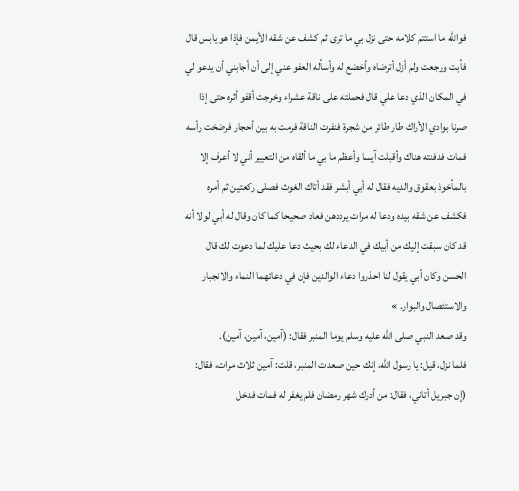فوالله ما استتم كلامه حتى نزل بي ما ترى ثم كشف عن شقه الأيمن فإذا هو يابس قال فأبت ورجعت ولم أزل أترضاه وأخضع له وأسأله العفو عني إلى أن أجابني أن يدعو لي في المكان الذي دعا علي قال فحملته على ناقة عشراء وخرجت أقفو أثره حتى إذا صرنا بوادي الأراك طار طائر من شجرة فنفرت الناقة فرمت به بين أحجار فرضخت رأسه فمات فدفنته هناك وأقبلت آيسا وأعظم ما بي ما ألقاه من التعيير أني لا أعرف إلا بالمأخوذ بعقوق والديه فقال له أبي أبشر فقد أتاك الغوث فصلى ركعتين ثم أمره فكشف عن شقه بيده ودعا له مرات يرددهن فعاد صحيحا كما كان وقال له أبي لولا أنه قد كان سبقت إليك من أبيك في الدعاء لك بحيث دعا عليك لما دعوت لك قال الحسن وكان أبي يقول لنا احذروا دعاء الوالدين فإن في دعائهما النماء والانجبار والاستئصال والبوار. »
وقد صعد النبي صلى الله عليه وسلم يوما المنبر فقال: (آمين، آمين، آمين).
فلما نزل، قيل: يا رسول الله، إنك حين صعدت المنبر، قلت: آمين ثلاث مرات، فقال: (إن جبريل أتاني، فقال: من أدرك شهر رمضان فلم يغفر له فمات فدخل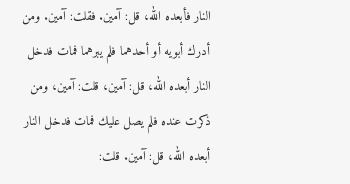النار فأبعده الله، قل: آمين. فقلت: آمين. ومن أدرك أبويه أو أحدهما فلم يبرهما فمات فدخل النار أبعده الله، قل: آمين، قلت: آمين، ومن ذكرت عنده فلم يصل عليك فمات فدخل النار أبعده الله، قل: آمين. قلت: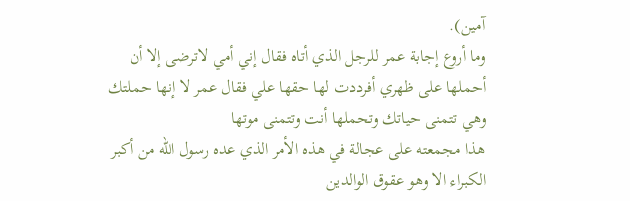آمين).
وما أروع إجابة عمر للرجل الذي أتاه فقال إني أمي لاترضى إلا أن أحملها على ظهري أفرددت لها حقها علي فقال عمر لا إنها حملتك وهي تتمنى حياتك وتحملها أنت وتتمنى موتها
هذا مجمعته على عجالة في هذه الأمر الذي عده رسول الله من أكبر الكبراء الا وهو عقوق الوالدين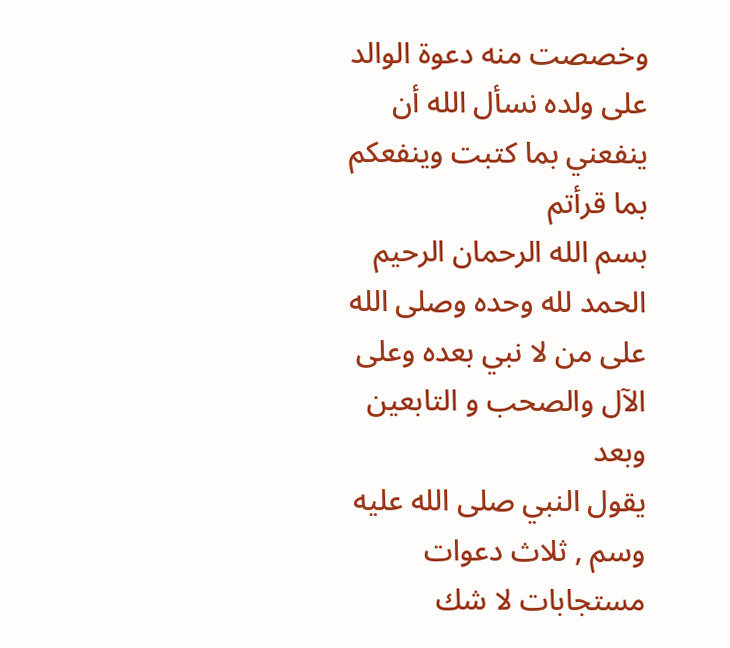وخصصت منه دعوة الوالد على ولده نسأل الله أن ينفعني بما كتبت وينفعكم بما قرأتم
بسم الله الرحمان الرحيم
الحمد لله وحده وصلى الله على من لا نبي بعده وعلى الآل والصحب و التابعين وبعد
يقول النبي صلى الله عليه وسم , ثلاث دعوات مستجابات لا شك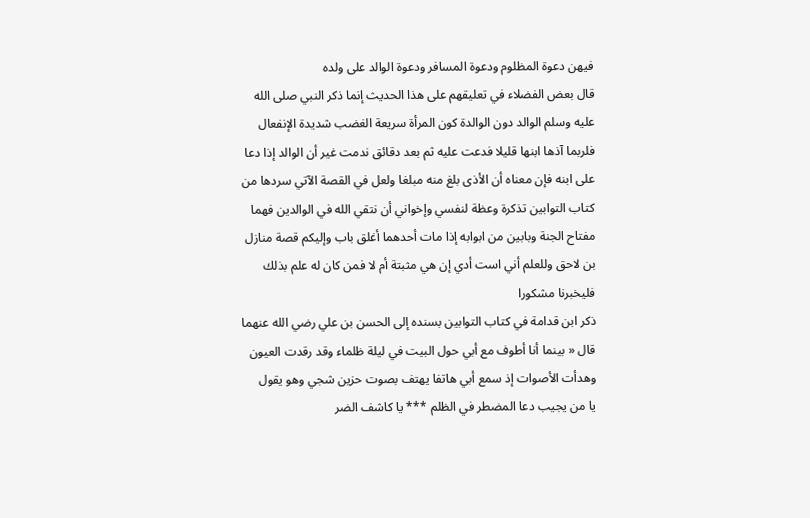فيهن دعوة المظلوم ودعوة المسافر ودعوة الوالد على ولده
قال بعض الفضلاء في تعليقهم على هذا الحديث إنما ذكر النبي صلى الله عليه وسلم الوالد دون الوالدة كون المرأة سريعة الغضب شديدة الإنفعال فلربما آذها ابنها قليلا فدعت عليه ثم بعد دقائق ندمت غير أن الوالد إذا دعا على ابنه فإن معناه أن الأذى بلغ منه مبلغا ولعل في القصة الآتي سردها من كتاب التوابين تذكرة وعظة لنفسي وإخواني أن نتقي الله في الوالدين فهما مفتاح الجنة وبابين من ابوابه إذا مات أحدهما أغلق باب وإليكم قصة منازل بن لاحق وللعلم أني است أدي إن هي مثبتة أم لا فمن كان له علم بذلك فليخبرنا مشكورا
ذكر ابن قدامة في كتاب التوابين بسنده إلى الحسن بن علي رضي الله عنهما قال « بينما أنا أطوف مع أبي حول البيت في ليلة ظلماء وقد رقدت العيون وهدأت الأصوات إذ سمع أبي هاتفا يهتف بصوت حزين شجي وهو يقول
يا من يجيب دعا المضطر في الظلم *** يا كاشف الضر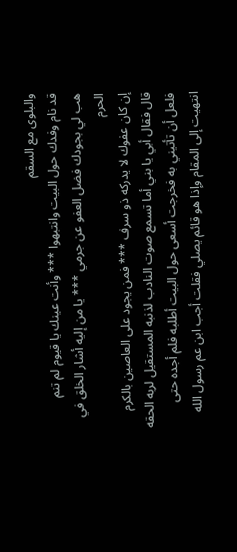والبلوى مع السقم
قد نام وفدك حول البيت وانتبهوا *** وأنت عينك يا قيوم لم تنم
هب لي بجودك فضل العفو عن جرمي *** يا من إليه أشار الخلق في الحرم
إن كان عفوك لا يدركه ذو سرف *** فمن يجود على العاصين بالكرم
قال فقال أبي يا بني أما تسمع صوت النادب لذنبه المستقيل لربه الحقه فلعل أن تأتيني به فخرجت أسعى حول البيت أطلبه فلم أجده حتى انتهيت إلى المقام وإذا هو قائم يصلي فقلت أجب ابن عم رسول الله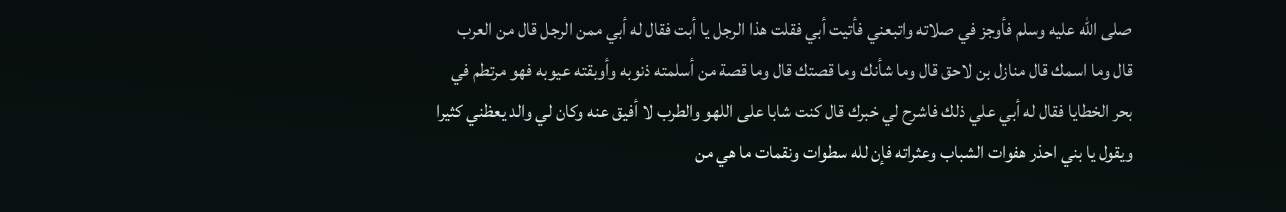صلى الله عليه وسلم فأوجز في صلاته واتبعني فأتيت أبي فقلت هذا الرجل يا أبت فقال له أبي ممن الرجل قال من العرب قال وما اسمك قال منازل بن لاحق قال وما شأنك وما قصتك قال وما قصة من أسلمته ذنوبه وأوبقته عيوبه فهو مرتطم في بحر الخطايا فقال له أبي علي ذلك فاشرح لي خبرك قال كنت شابا على اللهو والطرب لا أفيق عنه وكان لي والد يعظني كثيرا ويقول يا بني احذر هفوات الشباب وعثراته فإن لله سطوات ونقمات ما هي من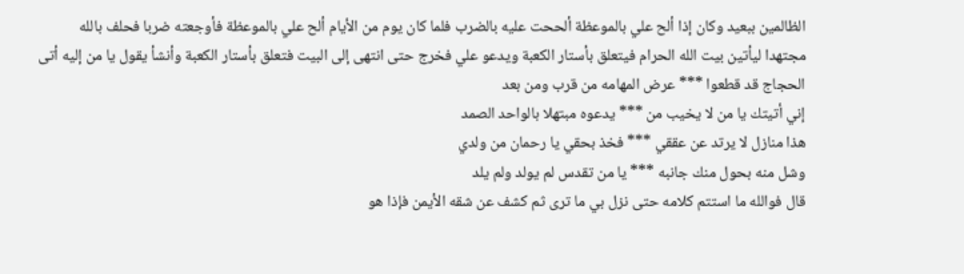الظالمين ببعيد وكان إذا ألح علي بالموعظة ألححت عليه بالضرب فلما كان يوم من الأيام ألح علي بالموعظة فأوجعته ضربا فحلف بالله مجتهدا ليأتين بيت الله الحرام فيتعلق بأستار الكعبة ويدعو علي فخرج حتى انتهى إلى البيت فتعلق بأستار الكعبة وأنشأ يقول يا من إليه أتى الحجاج قد قطعوا *** عرض المهامه من قرب ومن بعد
إني أتيتك يا من لا يخيب من *** يدعوه مبتهلا بالواحد الصمد
هذا منازل لا يرتد عن عققي *** فخذ بحقي يا رحمان من ولدي
وشل منه بحول منك جانبه *** يا من تقدس لم يولد ولم يلد
قال فوالله ما استتم كلامه حتى نزل بي ما ترى ثم كشف عن شقه الأيمن فإذا هو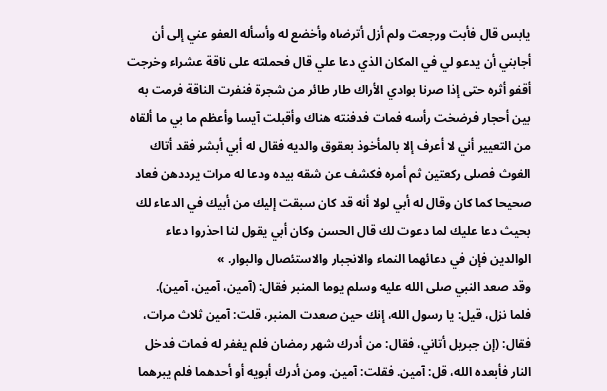يابس قال فأبت ورجعت ولم أزل أترضاه وأخضع له وأسأله العفو عني إلى أن أجابني أن يدعو لي في المكان الذي دعا علي قال فحملته على ناقة عشراء وخرجت أقفو أثره حتى إذا صرنا بوادي الأراك طار طائر من شجرة فنفرت الناقة فرمت به بين أحجار فرضخت رأسه فمات فدفنته هناك وأقبلت آيسا وأعظم ما بي ما ألقاه من التعيير أني لا أعرف إلا بالمأخوذ بعقوق والديه فقال له أبي أبشر فقد أتاك الغوث فصلى ركعتين ثم أمره فكشف عن شقه بيده ودعا له مرات يرددهن فعاد صحيحا كما كان وقال له أبي لولا أنه قد كان سبقت إليك من أبيك في الدعاء لك بحيث دعا عليك لما دعوت لك قال الحسن وكان أبي يقول لنا احذروا دعاء الوالدين فإن في دعائهما النماء والانجبار والاستئصال والبوار. »
وقد صعد النبي صلى الله عليه وسلم يوما المنبر فقال: (آمين، آمين، آمين).
فلما نزل، قيل: يا رسول الله، إنك حين صعدت المنبر، قلت: آمين ثلاث مرات، فقال: (إن جبريل أتاني، فقال: من أدرك شهر رمضان فلم يغفر له فمات فدخل النار فأبعده الله، قل: آمين. فقلت: آمين. ومن أدرك أبويه أو أحدهما فلم يبرهما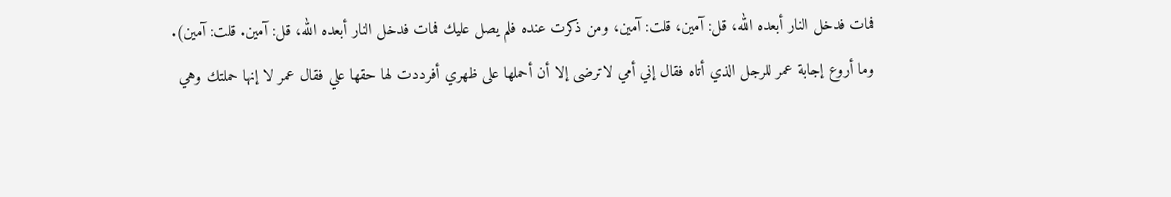فمات فدخل النار أبعده الله، قل: آمين، قلت: آمين، ومن ذكرت عنده فلم يصل عليك فمات فدخل النار أبعده الله، قل: آمين. قلت: آمين).
وما أروع إجابة عمر للرجل الذي أتاه فقال إني أمي لاترضى إلا أن أحملها على ظهري أفرددت لها حقها علي فقال عمر لا إنها حملتك وهي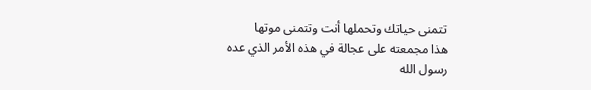تتمنى حياتك وتحملها أنت وتتمنى موتها
هذا مجمعته على عجالة في هذه الأمر الذي عده رسول الله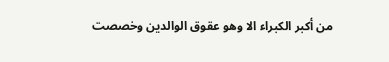من أكبر الكبراء الا وهو عقوق الوالدين وخصصت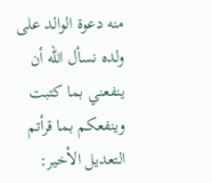منه دعوة الوالد على ولده نسأل الله أن ينفعني بما كتبت وينفعكم بما قرأتم
التعديل الأخير: